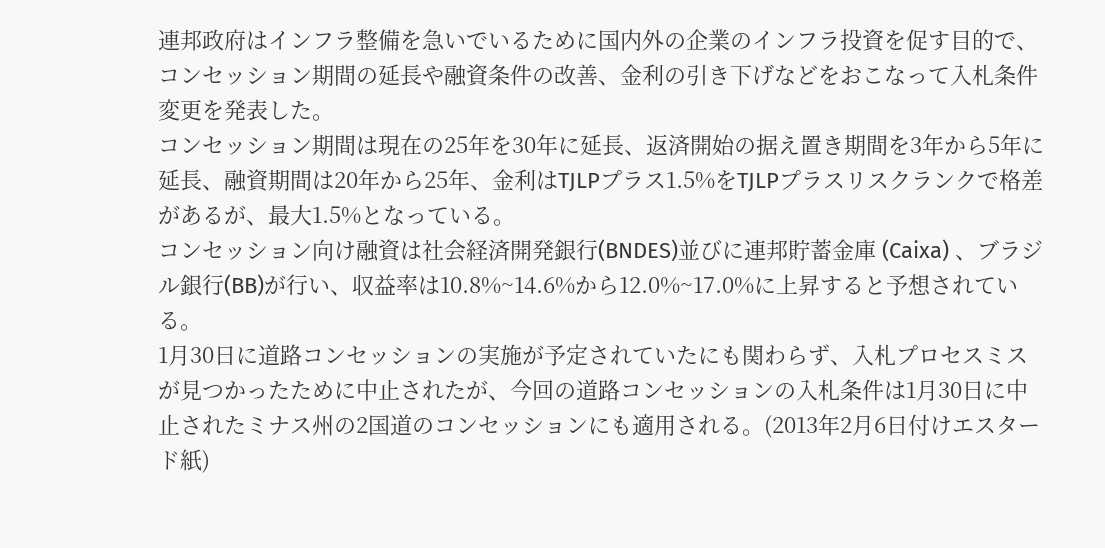連邦政府はインフラ整備を急いでいるために国内外の企業のインフラ投資を促す目的で、コンセッション期間の延長や融資条件の改善、金利の引き下げなどをおこなって入札条件変更を発表した。
コンセッション期間は現在の25年を30年に延長、返済開始の据え置き期間を3年から5年に延長、融資期間は20年から25年、金利はTJLPプラス1.5%をTJLPプラスリスクランクで格差があるが、最大1.5%となっている。
コンセッション向け融資は社会経済開発銀行(BNDES)並びに連邦貯蓄金庫 (Caixa) 、ブラジル銀行(BB)が行い、収益率は10.8%~14.6%から12.0%~17.0%に上昇すると予想されている。
1月30日に道路コンセッションの実施が予定されていたにも関わらず、入札プロセスミスが見つかったために中止されたが、今回の道路コンセッションの入札条件は1月30日に中止されたミナス州の2国道のコンセッションにも適用される。(2013年2月6日付けエスタード紙)